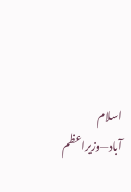اسلام آباد—وزیراعظم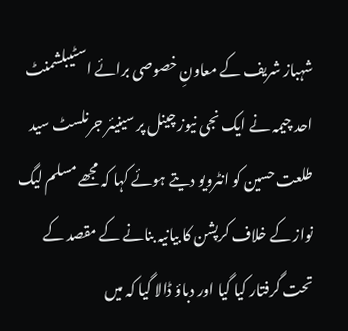شہباز شریف کے معاونِ خصوصی برائے اسٹیبلشمنٹ احد چیمہ نے ایک نجی نیوز چینل پر سینیئر جرنلسٹ سید طلعت حسین کو انٹرویو دیتے ہوئے کہا کہ مجھے مسلم لیگ نواز کے خلاف کرپشن کا بیانیہ بنانے کے مقصد کے تحت گرفتار کیا گیا اور دباؤ ڈالا گیا کہ میں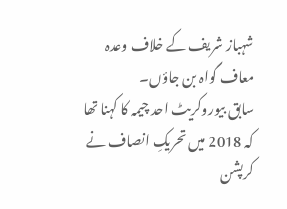شہباز شریف کے خلاف وعدہ معاف گواہ بن جاؤں۔
سابق بیوروکریٹ احد چیمہ کا کہنا تھا کہ 2018 میں تحریکِ انصاف نے کرپشن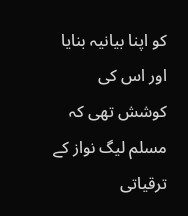کو اپنا بیانیہ بنایا اور اس کی کوشش تھی کہ مسلم لیگ نواز کے ترقیاتی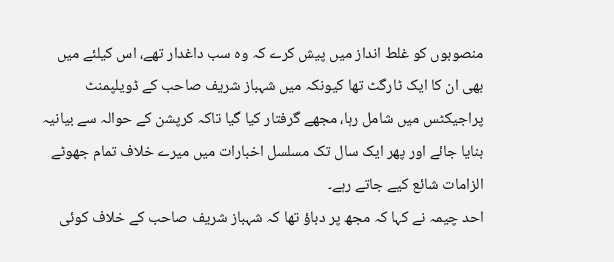منصوبوں کو غلط انداز میں پیش کرے کہ وہ سب داغدار تھے، اس کیلئے میں بھی ان کا ایک ٹارگٹ تھا کیونکہ میں شہباز شریف صاحب کے ڈویلپمنٹ پراجیکٹس میں شامل رہا، مجھے گرفتار کیا گیا تاکہ کرپشن کے حوالہ سے بیانیہ بنایا جائے اور پھر ایک سال تک مسلسل اخبارات میں میرے خلاف تمام جھوٹے الزامات شائع کیے جاتے رہے۔
احد چیمہ نے کہا کہ مجھ پر دباؤ تھا کہ شہباز شریف صاحب کے خلاف کوئی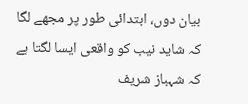بیان دوں، ابتدائی طور پر مجھے لگا کہ شاید نیب کو واقعی ایسا لگتا ہے کہ شہباز شریف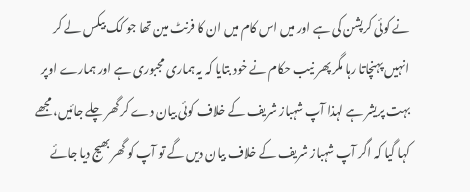نے کوئی کرپشن کی ہے اور میں اس کام میں ان کا فرنٹ مین تھا جو کک بیکس لے کر انہیں پہنچاتا رہا مگر پھر نیب حکام نے خود بتایا کہ یہ ہماری مجبوری ہے اور ہمارے اوپر بہت پریشر ہے لہذا آپ شہباز شریف کے خلاف کوئی بیان دے کر گھر چلے جائیں، مجھے کہا گیا کہ اگر آپ شہباز شریف کے خلاف بیان دیں گے تو آپ کو گھر بھیج دیا جائے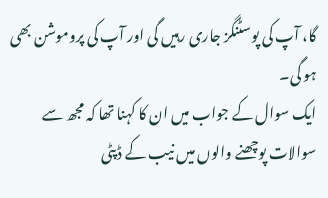گا، آپ کی پوسٹنگز جاری رہیں گی اور آپ کی پروموشن بھی ہو گی۔
ایک سوال کے جواب میں ان کا کہنا تھا کہ مجھ سے سوالات پوچھنے والوں میں نیب کے ڈپٹی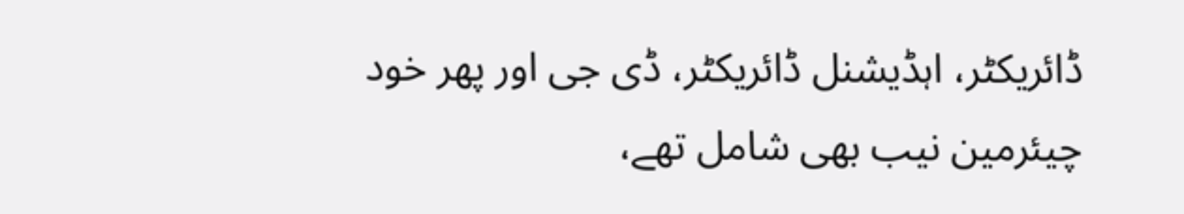ڈائریکٹر، اہڈیشنل ڈائریکٹر، ڈی جی اور پھر خود چیئرمین نیب بھی شامل تھے،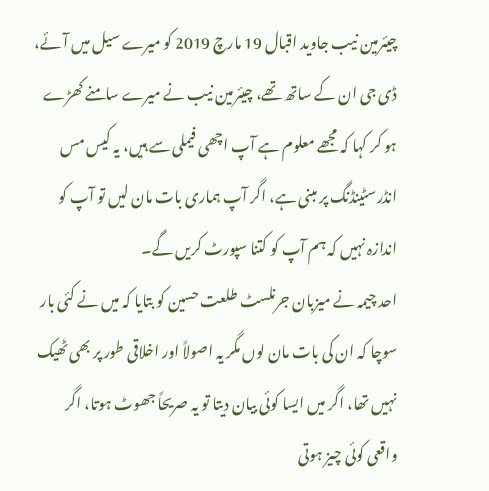چیئرمین نیب جاوید اقبال 19 مارچ 2019 کو میرے سیل میں آئے، ڈی جی ان کے ساتھ تھے، چیئرمین نیب نے میرے سامنے کھڑے ہو کر کہا کہ مجھے معلوم ہے آپ اچھی فیملی سے ہیں، یہ کیس مس انڈرسٹینڈنگ پر مبنی ہے، اگر آپ ہماری بات مان لیں تو آپ کو اندازہ نہیں کہ ہم آپ کو کتنا سپورٹ کریں گے۔
احد چیمہ نے میزبان جرنلسٹ طلعت حسین کو بتایا کہ میں نے کئی بار سوچا کہ ان کی بات مان لوں مگر یہ اصولاً اور اخلاقی طور پر بھی ٹھیک نہیں تھا، اگر میں ایسا کوئی بیان دیتا تو یہ صریحاً جھوٹ ہوتا، اگر واقعی کوئی چیز ہوتی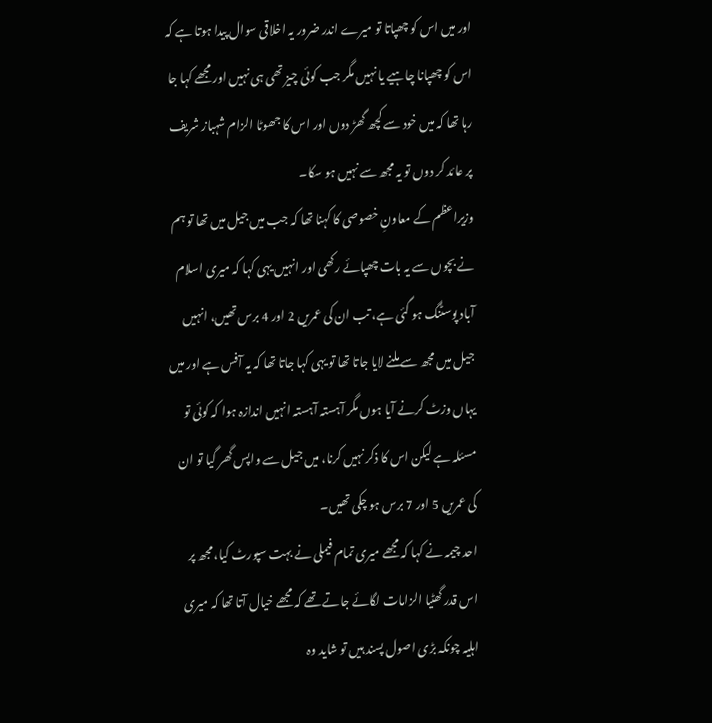اور میں اس کو چھپاتا تو میرے اندر ضرور یہ اخلاقی سوال پیدا ہوتا ہے کہ اس کو چھپانا چاہیے یا نہیں مگر جب کوئی چیز تھی ہی نہیں اور مجھے کہا جا رہا تھا کہ میں خود سے کچھ گھڑ دوں اور اس کا جھوٹا الزام شہباز شریف پر عائد کر دوں تو یہ مجھ سے نہیں ہو سکا۔
وزیراعظم کے معاونِ خصوصی کا کہنا تھا کہ جب میں جیل میں تھا تو ہم نے بچوں سے یہ بات چھپائے رکھی اور انہیں یہی کہا کہ میری اسلام آباد پوسٹنگ ہو گئی ہے، تب ان کی عمریں 2 اور 4 برس تھیں، انہیں جیل میں مجھ سے ملنے لایا جاتا تھا تو یہی کہا جاتا تھا کہ یہ آفس ہے اور میں یہاں وزٹ کرنے آیا ہوں مگر آہستہ آہستہ انہیں اندازہ ہوا کہ کوئی تو مسئلہ ہے لیکن اس کا ذکر نہیں کرنا، میں جیل سے واپس گھر گیا تو ان کی عمریں 5 اور 7 برس ہو چکی تھیں۔
احد چیمہ نے کہا کہ مجھے میری تمام فیملی نے بہت سپورٹ کیا، مجھ پر اس قدر گھٹیا الزامات لگائے جاتے تھے کہ مجھے خیال آتا تھا کہ میری اہلیہ چونکہ بڑی اصول پسند ہیں تو شاید وہ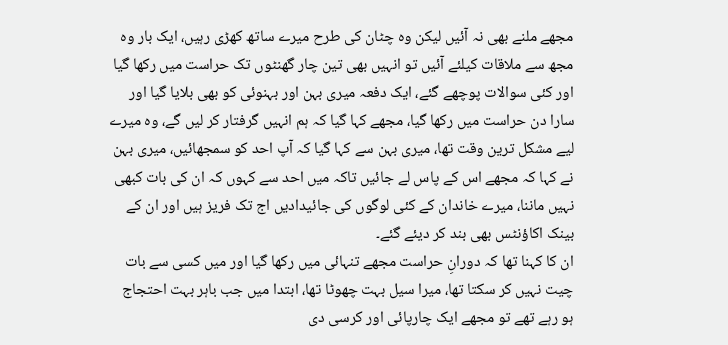مجھے ملنے بھی نہ آئیں لیکن وہ چٹان کی طرح میرے ساتھ کھڑی رہیں، ایک بار وہ مجھ سے ملاقات کیلئے آئیں تو انہیں بھی تین چار گھنٹوں تک حراست میں رکھا گیا اور کئی سوالات پوچھے گئے، ایک دفعہ میری بہن اور بہنوئی کو بھی بلایا گیا اور سارا دن حراست میں رکھا گیا، مجھے کہا گیا کہ ہم انہیں گرفتار کر لیں گے، وہ میرے لیے مشکل ترین وقت تھا، میری بہن سے کہا گیا کہ آپ احد کو سمجھائیں، میری بہن نے کہا کہ مجھے اس کے پاس لے جائیں تاکہ میں احد سے کہوں کہ ان کی بات کبھی نہیں ماننا، میرے خاندان کے کئی لوگوں کی جائیدادیں اج تک فریز ہیں اور ان کے بینک اکاؤنٹس بھی بند کر دیئے گئے۔
ان کا کہنا تھا کہ دورانِ حراست مجھے تنہائی میں رکھا گیا اور میں کسی سے بات چیت نہیں کر سکتا تھا، میرا سیل بہت چھوٹا تھا، ابتدا میں جب باہر بہت احتجاج ہو رہے تھے تو مجھے ایک چارپائی اور کرسی دی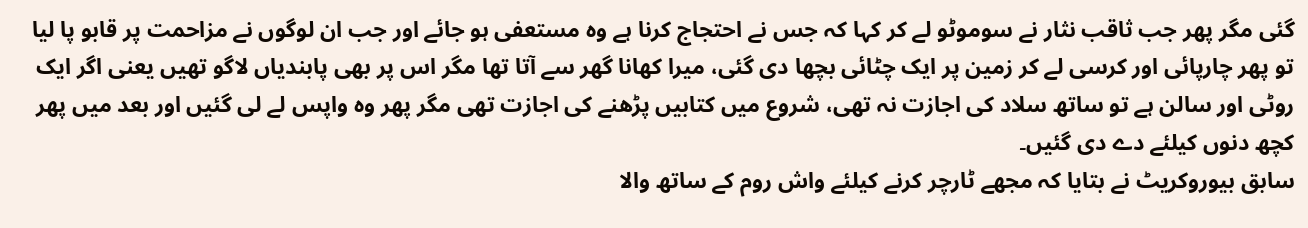گئی مگر پھر جب ثاقب نثار نے سوموٹو لے کر کہا کہ جس نے احتجاج کرنا ہے وہ مستعفی ہو جائے اور جب ان لوگوں نے مزاحمت پر قابو پا لیا تو پھر چارپائی اور کرسی لے کر زمین پر ایک چٹائی بچھا دی گئی، میرا کھانا گھر سے آتا تھا مگر اس پر بھی پابندیاں لاگو تھیں یعنی اگر ایک روٹی اور سالن ہے تو ساتھ سلاد کی اجازت نہ تھی، شروع میں کتابیں پڑھنے کی اجازت تھی مگر پھر وہ واپس لے لی گئیں اور بعد میں پھر کچھ دنوں کیلئے دے دی گئیں۔
سابق بیوروکریٹ نے بتایا کہ مجھے ٹارچر کرنے کیلئے واش روم کے ساتھ والا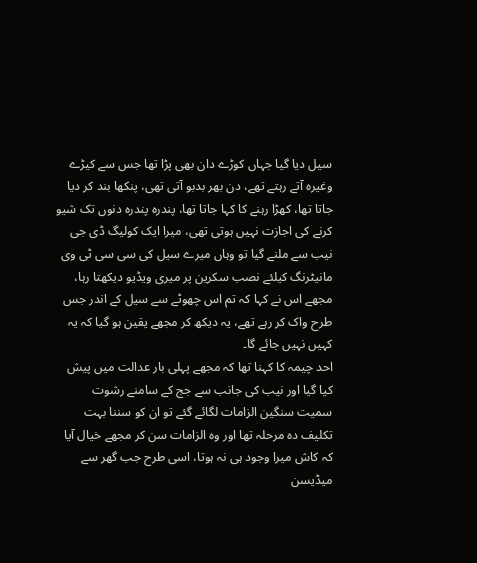سیل دیا گیا جہاں کوڑے دان بھی پڑا تھا جس سے کیڑے وغیرہ آتے رہتے تھے، دن بھر بدبو آتی تھی، پنکھا بند کر دیا جاتا تھا، کھڑا رہنے کا کہا جاتا تھا، پندرہ پندرہ دنوں تک شیو کرنے کی اجازت نہیں ہوتی تھی، میرا ایک کولیگ ڈی جی نیب سے ملنے گیا تو وہاں میرے سیل کی سی سی ٹی وی مانیٹرنگ کیلئے نصب سکرین پر میری ویڈیو دیکھتا رہا، مجھے اس نے کہا کہ تم اس چھوٹے سے سیل کے اندر جس طرح واک کر رہے تھے، یہ دیکھ کر مجھے یقین ہو گیا کہ یہ کہیں نہیں جائے گا۔
احد چیمہ کا کہنا تھا کہ مجھے پہلی بار عدالت میں پیش کیا گیا اور نیب کی جانب سے جج کے سامنے رشوت سمیت سنگین الزامات لگائے گئے تو ان کو سننا بہت تکلیف دہ مرحلہ تھا اور وہ الزامات سن کر مجھے خیال آیا کہ کاش میرا وجود ہی نہ ہوتا، اسی طرح جب گھر سے میڈیسن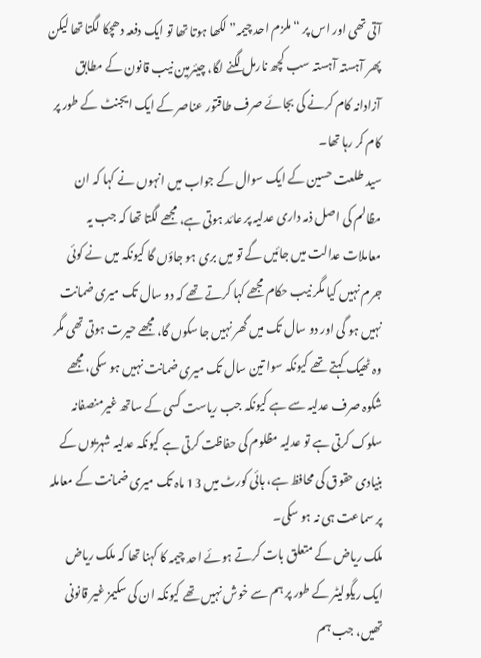آتی تھی اور اس پر “ملزم احد چیمہ” لکھا ہوتا تھا تو ایک دفعہ دھچکا لگتا تھا لیکن پھر آہستہ آہستہ سب کچھ نارمل لگنے لگا، چیئرمین نیب قانون کے مطابق آزادانہ کام کرنے کی بجائے صرف طاقتور عناصر کے ایک ایجنٹ کے طور پر کام کر رہا تھا۔
سید طلعت حسین کے ایک سوال کے جواب میں انہوں نے کہا کہ ان مظالم کی اصل ذمہ داری عدلیہ پر عائد ہوتی ہے، مجھے لگتا تھا کہ جب یہ معاملات عدالت میں جائیں گے تو میں بری ہو جاؤں گا کیونکہ میں نے کوئی جرم نہیں کیا مگر نیب حکام مجھے کہا کرتے تھے کہ دو سال تک میری ضمانت نہیں ہو گی اور دو سال تک میں گھر نہیں جا سکوں گا، مجھے حیرت ہوتی تھی مگر وہ ٹھیک کہتے تھے کیونکہ سوا تین سال تک میری ضمانت نہیں ہو سکی، مجھے شکوہ صرف عدلیہ سے ہے کیونکہ جب ریاست کسی کے ساتھ غیرمنصفانہ سلوک کرتی ہے تو عدلیہ مظلوم کی حفاظت کرتی ہے کیونکہ عدلیہ شہریوں کے بنیادی حقوق کی محافظ ہے، ہائی کورٹ میں 13 ماہ تک میری ضمانت کے معاملہ پر سماعت ہی نہ ہو سکی۔
ملک ریاض کے متعلق بات کرتے ہوئے احد چیمہ کا کہنا تھا کہ ملک ریاض ایک ریگولیٹر کے طور پر ہم سے خوش نہیں تھے کیونکہ ان کی سکیمز غیر قانونی تھیں، جب ہم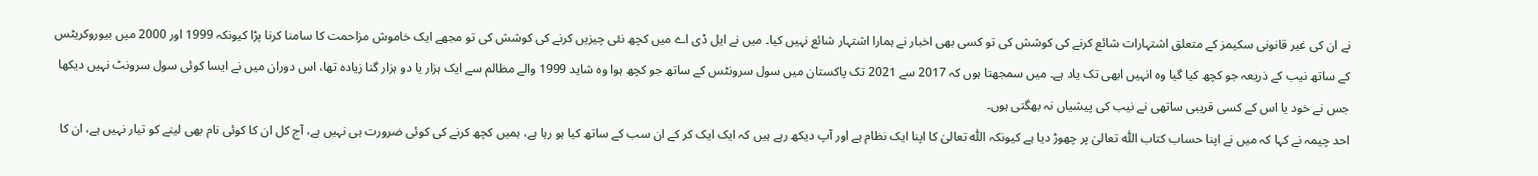نے ان کی غیر قانونی سکیمز کے متعلق اشتہارات شائع کرنے کی کوشش کی تو کسی بھی اخبار نے ہمارا اشتہار شائع نہیں کیا۔ میں نے ایل ڈی اے میں کچھ نئی چیزیں کرنے کی کوشش کی تو مجھے ایک خاموش مزاحمت کا سامنا کرنا پڑا کیونکہ 1999 اور 2000 میں بیوروکریٹس کے ساتھ نیب کے ذریعہ جو کچھ کیا گیا وہ انہیں ابھی تک یاد ہے۔ میں سمجھتا ہوں کہ 2017 سے 2021 تک پاکستان میں سول سرونٹس کے ساتھ جو کچھ ہوا وہ شاید 1999 والے مظالم سے ایک ہزار یا دو ہزار گنا زیادہ تھا، اس دوران میں نے ایسا کوئی سول سرونٹ نہیں دیکھا جس نے خود یا اس کے کسی قریبی ساتھی نے نیب کی پیشیاں نہ بھگتی ہوں۔
احد چیمہ نے کہا کہ میں نے اپنا حساب کتاب اللّٰه تعالیٰ پر چھوڑ دیا ہے کیونکہ اللّٰه تعالیٰ کا اپنا ایک نظام ہے اور آپ دیکھ رہے ہیں کہ ایک ایک کر کے ان سب کے ساتھ کیا ہو رہا ہے، ہمیں کچھ کرنے کی کوئی ضرورت ہی نہیں ہے، آج کل ان کا کوئی نام بھی لینے کو تیار نہیں ہے، ان کا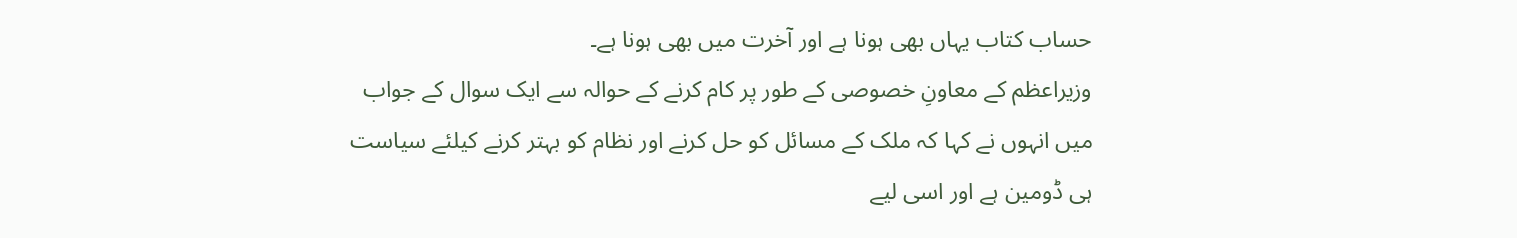حساب کتاب یہاں بھی ہونا ہے اور آخرت میں بھی ہونا ہے۔
وزیراعظم کے معاونِ خصوصی کے طور پر کام کرنے کے حوالہ سے ایک سوال کے جواب میں انہوں نے کہا کہ ملک کے مسائل کو حل کرنے اور نظام کو بہتر کرنے کیلئے سیاست ہی ڈومین ہے اور اسی لیے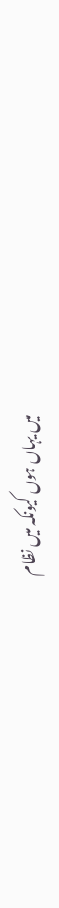میں یہاں ہوں کیونکہ میں نظام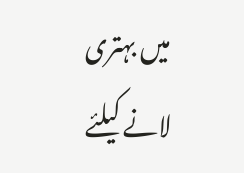میں بہتری لانے کیلئے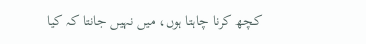کچھ کرنا چاہتا ہوں، میں نہیں جانتا کہ کیا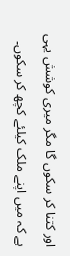اور کتنا کر سکوں گا مگر میری کوشش یہی ہے کہ میں اپنے ملک کیلئے کچھ کر سکوں۔